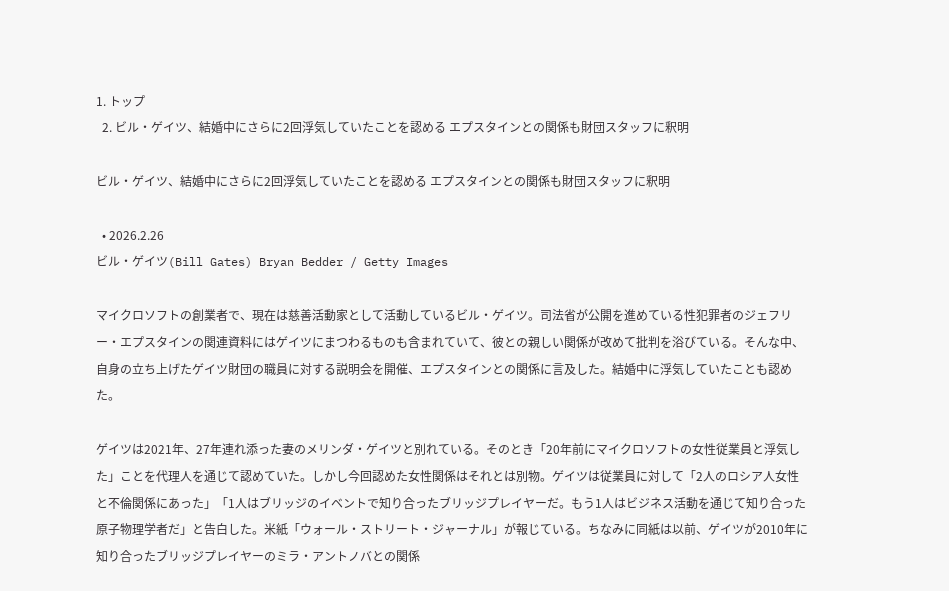1. トップ
  2. ビル・ゲイツ、結婚中にさらに2回浮気していたことを認める エプスタインとの関係も財団スタッフに釈明

ビル・ゲイツ、結婚中にさらに2回浮気していたことを認める エプスタインとの関係も財団スタッフに釈明

  • 2026.2.26
ビル・ゲイツ(Bill Gates) Bryan Bedder / Getty Images

マイクロソフトの創業者で、現在は慈善活動家として活動しているビル・ゲイツ。司法省が公開を進めている性犯罪者のジェフリー・エプスタインの関連資料にはゲイツにまつわるものも含まれていて、彼との親しい関係が改めて批判を浴びている。そんな中、自身の立ち上げたゲイツ財団の職員に対する説明会を開催、エプスタインとの関係に言及した。結婚中に浮気していたことも認めた。

ゲイツは2021年、27年連れ添った妻のメリンダ・ゲイツと別れている。そのとき「20年前にマイクロソフトの女性従業員と浮気した」ことを代理人を通じて認めていた。しかし今回認めた女性関係はそれとは別物。ゲイツは従業員に対して「2人のロシア人女性と不倫関係にあった」「1人はブリッジのイベントで知り合ったブリッジプレイヤーだ。もう1人はビジネス活動を通じて知り合った原子物理学者だ」と告白した。米紙「ウォール・ストリート・ジャーナル」が報じている。ちなみに同紙は以前、ゲイツが2010年に知り合ったブリッジプレイヤーのミラ・アントノバとの関係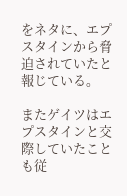をネタに、エプスタインから脅迫されていたと報じている。

またゲイツはエプスタインと交際していたことも従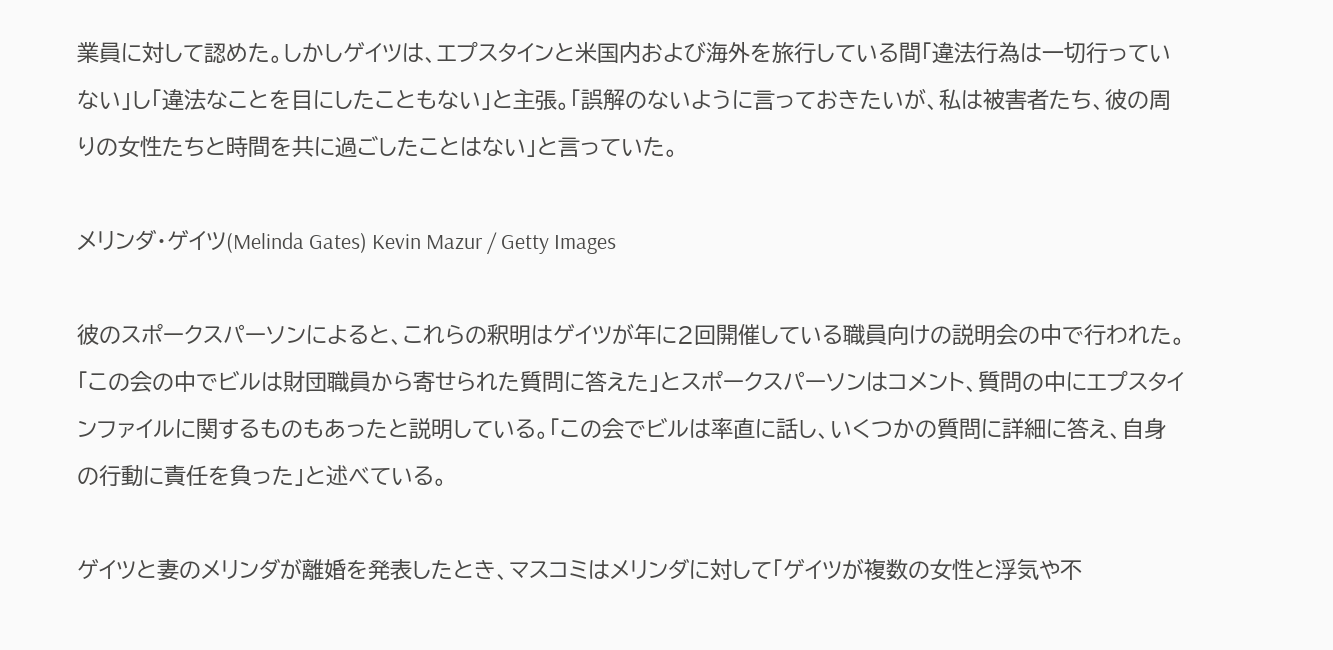業員に対して認めた。しかしゲイツは、エプスタインと米国内および海外を旅行している間「違法行為は一切行っていない」し「違法なことを目にしたこともない」と主張。「誤解のないように言っておきたいが、私は被害者たち、彼の周りの女性たちと時間を共に過ごしたことはない」と言っていた。

メリンダ・ゲイツ(Melinda Gates) Kevin Mazur / Getty Images

彼のスポークスパーソンによると、これらの釈明はゲイツが年に2回開催している職員向けの説明会の中で行われた。「この会の中でビルは財団職員から寄せられた質問に答えた」とスポークスパーソンはコメント、質問の中にエプスタインファイルに関するものもあったと説明している。「この会でビルは率直に話し、いくつかの質問に詳細に答え、自身の行動に責任を負った」と述べている。

ゲイツと妻のメリンダが離婚を発表したとき、マスコミはメリンダに対して「ゲイツが複数の女性と浮気や不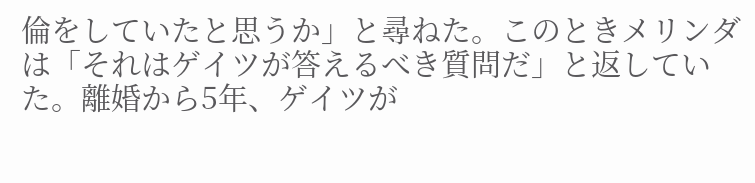倫をしていたと思うか」と尋ねた。このときメリンダは「それはゲイツが答えるべき質問だ」と返していた。離婚から5年、ゲイツが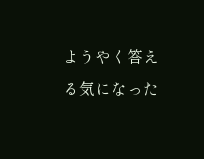ようやく答える気になった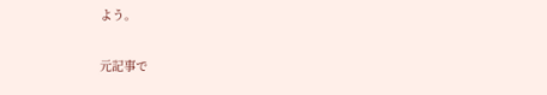よう。

元記事で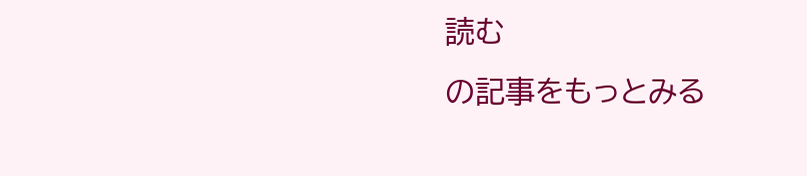読む
の記事をもっとみる